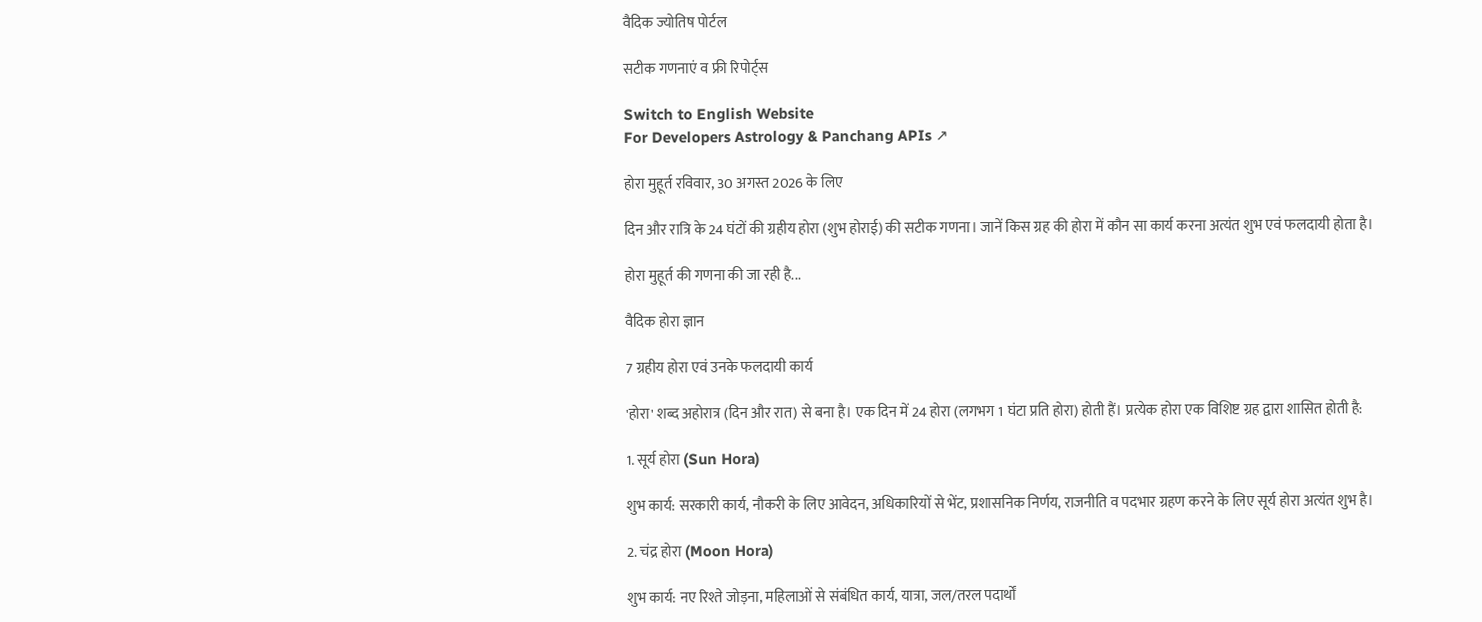वैदिक ज्योतिष पोर्टल

सटीक गणनाएं व फ्री रिपोर्ट्स

Switch to English Website
For Developers Astrology & Panchang APIs ↗

होरा मुहूर्त रविवार, 30 अगस्त 2026 के लिए

दिन और रात्रि के 24 घंटों की ग्रहीय होरा (शुभ होराई) की सटीक गणना। जानें किस ग्रह की होरा में कौन सा कार्य करना अत्यंत शुभ एवं फलदायी होता है।

होरा मुहूर्त की गणना की जा रही है...

वैदिक होरा ज्ञान

7 ग्रहीय होरा एवं उनके फलदायी कार्य

'होरा' शब्द अहोरात्र (दिन और रात) से बना है। एक दिन में 24 होरा (लगभग 1 घंटा प्रति होरा) होती हैं। प्रत्येक होरा एक विशिष्ट ग्रह द्वारा शासित होती है:

1. सूर्य होरा (Sun Hora)

शुभ कार्य: सरकारी कार्य, नौकरी के लिए आवेदन, अधिकारियों से भेंट, प्रशासनिक निर्णय, राजनीति व पदभार ग्रहण करने के लिए सूर्य होरा अत्यंत शुभ है।

2. चंद्र होरा (Moon Hora)

शुभ कार्य: नए रिश्ते जोड़ना, महिलाओं से संबंधित कार्य, यात्रा, जल/तरल पदार्थों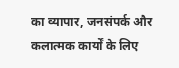का व्यापार, जनसंपर्क और कलात्मक कार्यों के लिए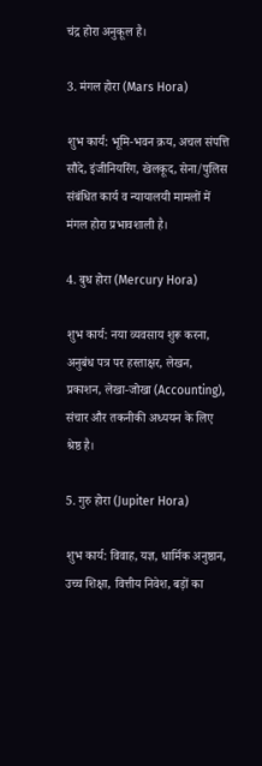चंद्र होरा अनुकूल है।

3. मंगल होरा (Mars Hora)

शुभ कार्य: भूमि-भवन क्रय, अचल संपत्ति सौदे, इंजीनियरिंग, खेलकूद, सेना/पुलिस संबंधित कार्य व न्यायालयी मामलों में मंगल होरा प्रभावशाली है।

4. बुध होरा (Mercury Hora)

शुभ कार्य: नया व्यवसाय शुरू करना, अनुबंध पत्र पर हस्ताक्षर, लेखन, प्रकाशन, लेखा-जोखा (Accounting), संचार और तकनीकी अध्ययन के लिए श्रेष्ठ है।

5. गुरु होरा (Jupiter Hora)

शुभ कार्य: विवाह, यज्ञ, धार्मिक अनुष्ठान, उच्च शिक्षा, वित्तीय निवेश, बड़ों का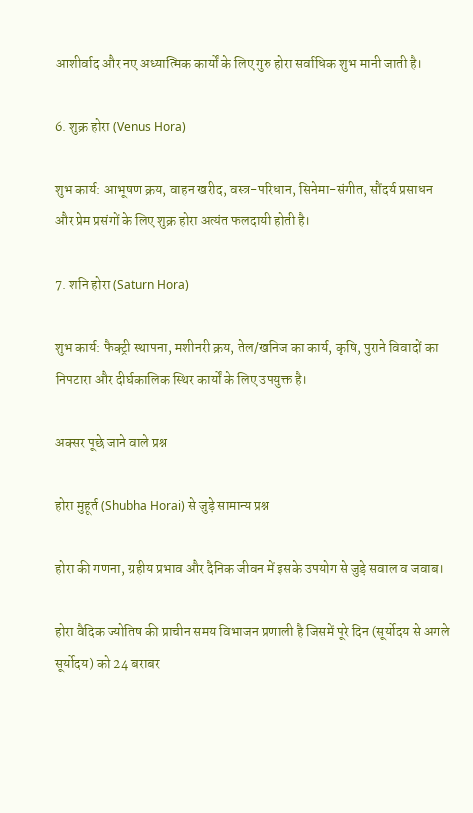आशीर्वाद और नए अध्यात्मिक कार्यों के लिए गुरु होरा सर्वाधिक शुभ मानी जाती है।

6. शुक्र होरा (Venus Hora)

शुभ कार्य: आभूषण क्रय, वाहन खरीद, वस्त्र-परिधान, सिनेमा-संगीत, सौंदर्य प्रसाधन और प्रेम प्रसंगों के लिए शुक्र होरा अत्यंत फलदायी होती है।

7. शनि होरा (Saturn Hora)

शुभ कार्य: फैक्ट्री स्थापना, मशीनरी क्रय, तेल/खनिज का कार्य, कृषि, पुराने विवादों का निपटारा और दीर्घकालिक स्थिर कार्यों के लिए उपयुक्त है।

अक्सर पूछे जाने वाले प्रश्न

होरा मुहूर्त (Shubha Horai) से जुड़े सामान्य प्रश्न

होरा की गणना, ग्रहीय प्रभाव और दैनिक जीवन में इसके उपयोग से जुड़े सवाल व जवाब।

होरा वैदिक ज्योतिष की प्राचीन समय विभाजन प्रणाली है जिसमें पूरे दिन (सूर्योदय से अगले सूर्योदय) को 24 बराबर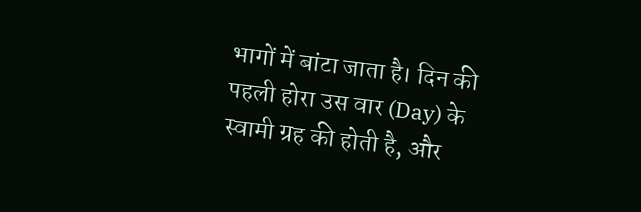भागों में बांटा जाता है। दिन की पहली होरा उस वार (Day) के स्वामी ग्रह की होती है, और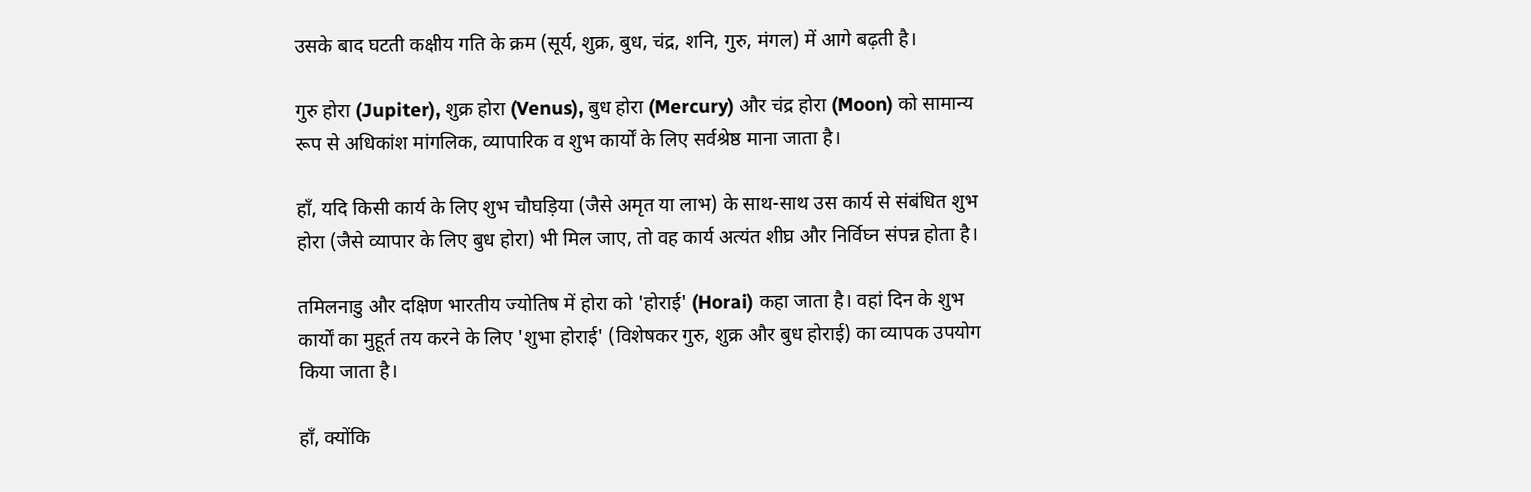उसके बाद घटती कक्षीय गति के क्रम (सूर्य, शुक्र, बुध, चंद्र, शनि, गुरु, मंगल) में आगे बढ़ती है।

गुरु होरा (Jupiter), शुक्र होरा (Venus), बुध होरा (Mercury) और चंद्र होरा (Moon) को सामान्य रूप से अधिकांश मांगलिक, व्यापारिक व शुभ कार्यों के लिए सर्वश्रेष्ठ माना जाता है।

हाँ, यदि किसी कार्य के लिए शुभ चौघड़िया (जैसे अमृत या लाभ) के साथ-साथ उस कार्य से संबंधित शुभ होरा (जैसे व्यापार के लिए बुध होरा) भी मिल जाए, तो वह कार्य अत्यंत शीघ्र और निर्विघ्न संपन्न होता है।

तमिलनाडु और दक्षिण भारतीय ज्योतिष में होरा को 'होराई' (Horai) कहा जाता है। वहां दिन के शुभ कार्यों का मुहूर्त तय करने के लिए 'शुभा होराई' (विशेषकर गुरु, शुक्र और बुध होराई) का व्यापक उपयोग किया जाता है।

हाँ, क्योंकि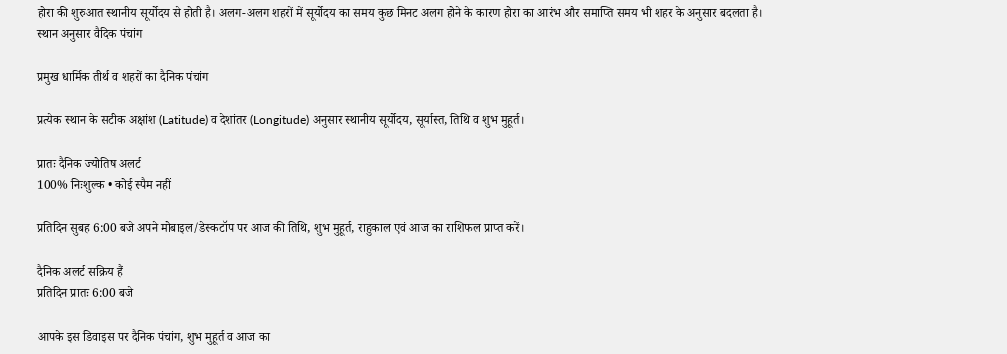होरा की शुरुआत स्थानीय सूर्योदय से होती है। अलग-अलग शहरों में सूर्योदय का समय कुछ मिनट अलग होने के कारण होरा का आरंभ और समाप्ति समय भी शहर के अनुसार बदलता है।
स्थान अनुसार वैदिक पंचांग

प्रमुख धार्मिक तीर्थ व शहरों का दैनिक पंचांग

प्रत्येक स्थान के सटीक अक्षांश (Latitude) व देशांतर (Longitude) अनुसार स्थानीय सूर्योदय, सूर्यास्त, तिथि व शुभ मुहूर्त।

प्रातः दैनिक ज्योतिष अलर्ट
100% निःशुल्क • कोई स्पैम नहीं

प्रतिदिन सुबह 6:00 बजे अपने मोबाइल/डेस्कटॉप पर आज की तिथि, शुभ मुहूर्त, राहुकाल एवं आज का राशिफल प्राप्त करें।

दैनिक अलर्ट सक्रिय हैं
प्रतिदिन प्रातः 6:00 बजे

आपके इस डिवाइस पर दैनिक पंचांग, शुभ मुहूर्त व आज का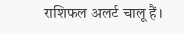राशिफल अलर्ट चालू हैं।